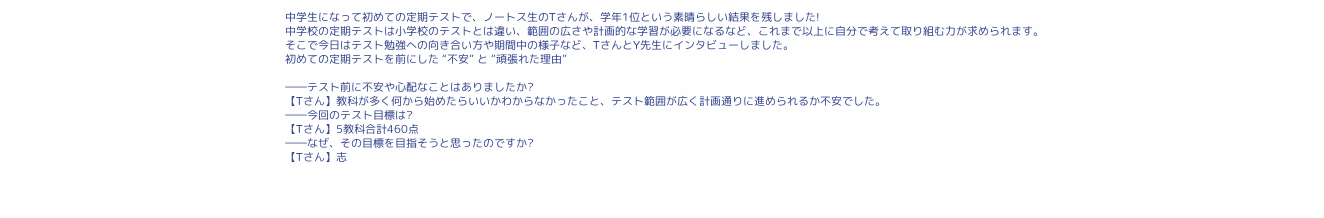中学生になって初めての定期テストで、ノートス生のTさんが、学年1位という素晴らしい結果を残しました!
中学校の定期テストは小学校のテストとは違い、範囲の広さや計画的な学習が必要になるなど、これまで以上に自分で考えて取り組む力が求められます。
そこで今日はテスト勉強への向き合い方や期間中の様子など、TさんとY先生にインタビューしました。
初めての定期テストを前にした “不安” と “頑張れた理由”

――テスト前に不安や心配なことはありましたか?
【Tさん】教科が多く何から始めたらいいかわからなかったこと、テスト範囲が広く計画通りに進められるか不安でした。
――今回のテスト目標は?
【Tさん】5教科合計460点
――なぜ、その目標を目指そうと思ったのですか?
【Tさん】志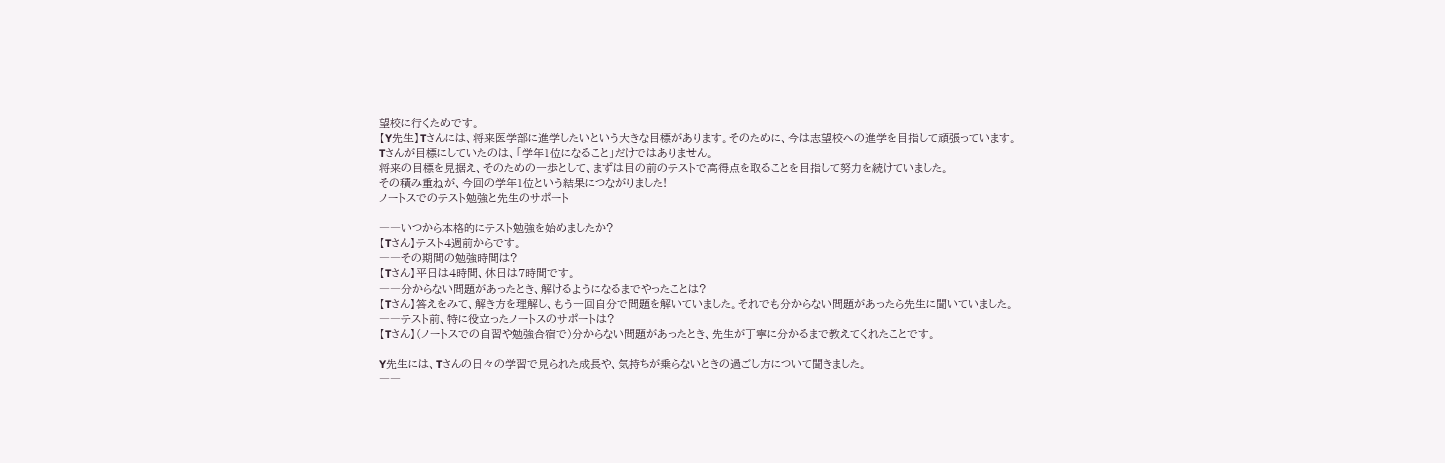望校に行くためです。
【Y先生】Tさんには、将来医学部に進学したいという大きな目標があります。そのために、今は志望校への進学を目指して頑張っています。
Tさんが目標にしていたのは、「学年1位になること」だけではありません。
将来の目標を見据え、そのための一歩として、まずは目の前のテストで高得点を取ることを目指して努力を続けていました。
その積み重ねが、今回の学年1位という結果につながりました!
ノートスでのテスト勉強と先生のサポート

――いつから本格的にテスト勉強を始めましたか?
【Tさん】テスト4週前からです。
――その期間の勉強時間は?
【Tさん】平日は4時間、休日は7時間です。
――分からない問題があったとき、解けるようになるまでやったことは?
【Tさん】答えをみて、解き方を理解し、もう一回自分で問題を解いていました。それでも分からない問題があったら先生に聞いていました。
――テスト前、特に役立ったノートスのサポートは?
【Tさん】(ノートスでの自習や勉強合宿で)分からない問題があったとき、先生が丁寧に分かるまで教えてくれたことです。

Y先生には、Tさんの日々の学習で見られた成長や、気持ちが乗らないときの過ごし方について聞きました。
――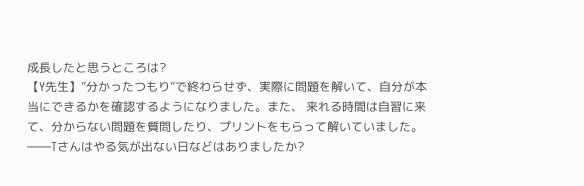成長したと思うところは?
【Y先生】”分かったつもり”で終わらせず、実際に問題を解いて、自分が本当にできるかを確認するようになりました。また、 来れる時間は自習に来て、分からない問題を質問したり、プリントをもらって解いていました。
――Tさんはやる気が出ない日などはありましたか?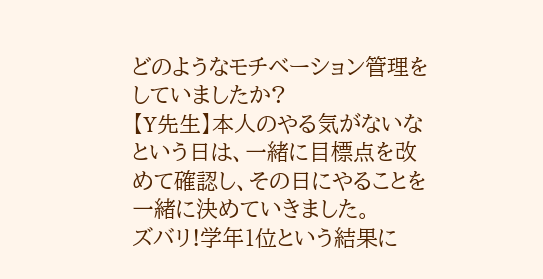どのようなモチベーション管理をしていましたか?
【Y先生】本人のやる気がないなという日は、一緒に目標点を改めて確認し、その日にやることを一緒に決めていきました。
ズバリ!学年1位という結果に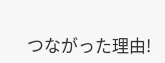つながった理由!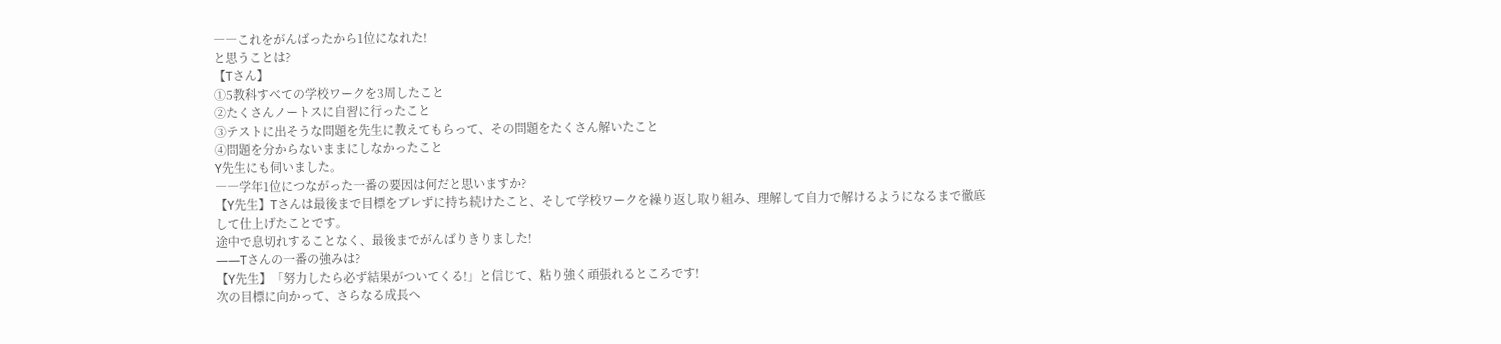――これをがんばったから1位になれた!
と思うことは?
【Tさん】
①5教科すべての学校ワークを3周したこと
②たくさんノートスに自習に行ったこと
③テストに出そうな問題を先生に教えてもらって、その問題をたくさん解いたこと
④問題を分からないままにしなかったこと
Y先生にも伺いました。
――学年1位につながった一番の要因は何だと思いますか?
【Y先生】Tさんは最後まで目標をブレずに持ち続けたこと、そして学校ワークを繰り返し取り組み、理解して自力で解けるようになるまで徹底して仕上げたことです。
途中で息切れすることなく、最後までがんばりきりました!
――Tさんの一番の強みは?
【Y先生】「努力したら必ず結果がついてくる!」と信じて、粘り強く頑張れるところです!
次の目標に向かって、さらなる成長へ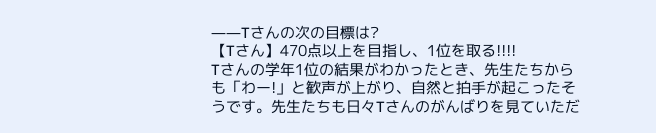――Tさんの次の目標は?
【Tさん】470点以上を目指し、1位を取る!!!!
Tさんの学年1位の結果がわかったとき、先生たちからも「わー!」と歓声が上がり、自然と拍手が起こったそうです。先生たちも日々Tさんのがんばりを見ていただ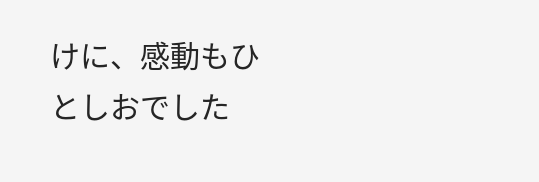けに、感動もひとしおでした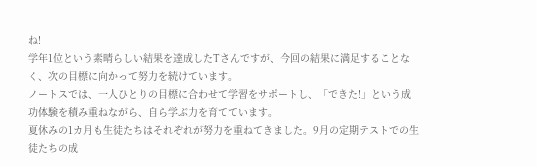ね!
学年1位という素晴らしい結果を達成したTさんですが、今回の結果に満足することなく、次の目標に向かって努力を続けています。
ノートスでは、一人ひとりの目標に合わせて学習をサポートし、「できた!」という成功体験を積み重ねながら、自ら学ぶ力を育てています。
夏休みの1カ月も生徒たちはそれぞれが努力を重ねてきました。9月の定期テストでの生徒たちの成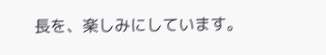長を、楽しみにしています。